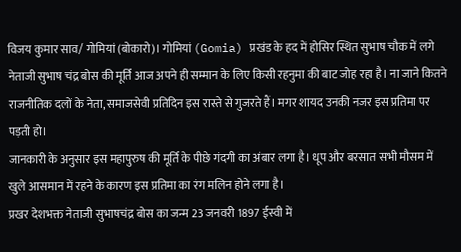विजय कुमार साव/ गोमियां (बोकारो)। गोमियां (Gomia) प्रखंड के हद में होसिर स्थित सुभाष चौक में लगे नेताजी सुभाष चंद्र बोस की मूर्ति आज अपने ही सम्मान के लिए किसी रहनुमा की बाट जोह रहा है। ना जाने कितने राजनीतिक दलों के नेता, समाजसेवी प्रतिदिन इस रास्ते से गुजरते हैं। मगर शायद उनकी नजर इस प्रतिमा पर पड़ती हो।
जानकारी के अनुसार इस महापुरुष की मूर्ति के पीछे गंदगी का अंबार लगा है। धूप और बरसात सभी मौसम में खुले आसमान में रहने के कारण इस प्रतिमा का रंग मलिन होने लगा है।
प्रखर देशभक्त नेताजी सुभाषचंद्र बोस का जन्म 23 जनवरी 1897 ईस्वी में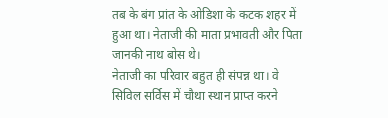तब के बंग प्रांत के ओडिशा के कटक शहर में हुआ था। नेताजी की माता प्रभावती और पिता जानकी नाथ बोस थे।
नेताजी का परिवार बहुत ही संपन्न था। वे सिविल सर्विस में चौथा स्थान प्राप्त करने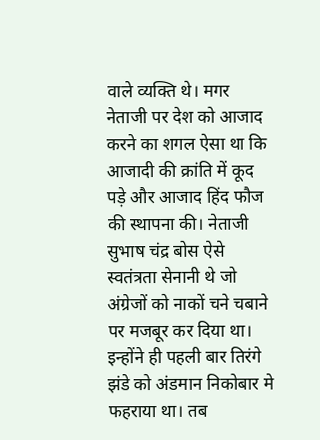वाले व्यक्ति थे। मगर नेताजी पर देश को आजाद करने का शगल ऐसा था कि आजादी की क्रांति में कूद पड़े और आजाद हिंद फौज की स्थापना की। नेताजी सुभाष चंद्र बोस ऐसे स्वतंत्रता सेनानी थे जो अंग्रेजों को नाकों चने चबाने पर मजबूर कर दिया था।
इन्होंने ही पहली बार तिरंगे झंडे को अंडमान निकोबार मे फहराया था। तब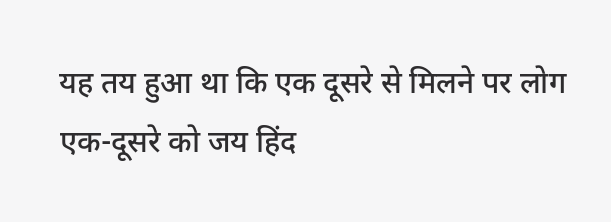यह तय हुआ था कि एक दूसरे से मिलने पर लोग एक-दूसरे को जय हिंद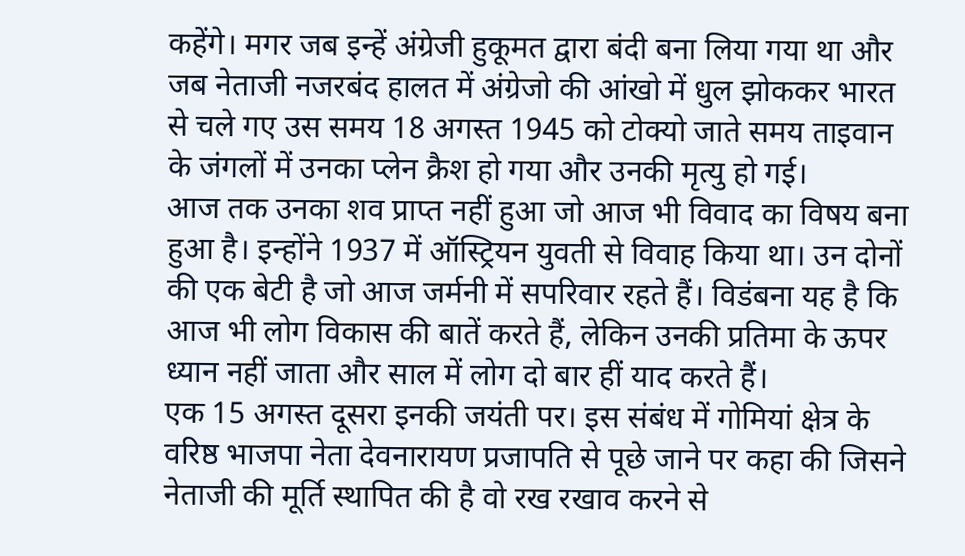कहेंगे। मगर जब इन्हें अंग्रेजी हुकूमत द्वारा बंदी बना लिया गया था और जब नेताजी नजरबंद हालत में अंग्रेजो की आंखो में धुल झोककर भारत से चले गए उस समय 18 अगस्त 1945 को टोक्यो जाते समय ताइवान के जंगलों में उनका प्लेन क्रैश हो गया और उनकी मृत्यु हो गई।
आज तक उनका शव प्राप्त नहीं हुआ जो आज भी विवाद का विषय बना हुआ है। इन्होंने 1937 में ऑस्ट्रियन युवती से विवाह किया था। उन दोनों की एक बेटी है जो आज जर्मनी में सपरिवार रहते हैं। विडंबना यह है कि आज भी लोग विकास की बातें करते हैं, लेकिन उनकी प्रतिमा के ऊपर ध्यान नहीं जाता और साल में लोग दो बार हीं याद करते हैं।
एक 15 अगस्त दूसरा इनकी जयंती पर। इस संबंध में गोमियां क्षेत्र के वरिष्ठ भाजपा नेता देवनारायण प्रजापति से पूछे जाने पर कहा की जिसने नेताजी की मूर्ति स्थापित की है वो रख रखाव करने से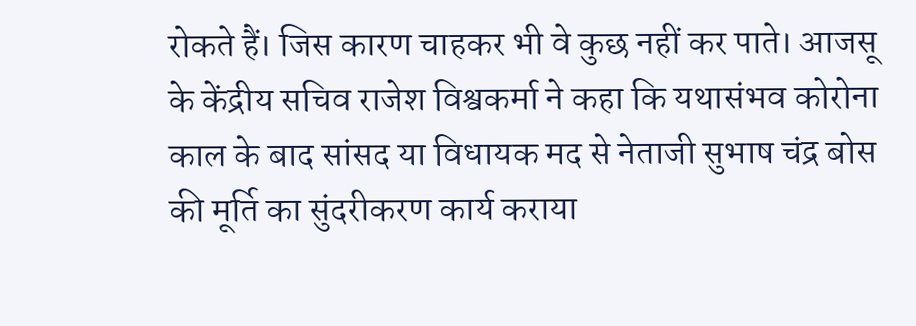रोकते हैं। जिस कारण चाहकर भी वे कुछ नहीं कर पाते। आजसू के केंद्रीय सचिव राजेश विश्वकर्मा ने कहा कि यथासंभव कोरोना काल के बाद सांसद या विधायक मद से नेताजी सुभाष चंद्र बोस की मूर्ति का सुंदरीकरण कार्य कराया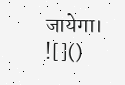जायेगा।
![]()